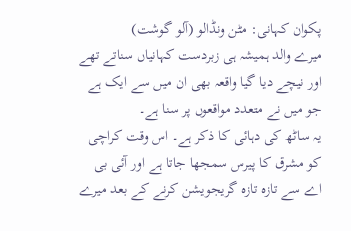پکوان کہانی: مٹن ونڈالو (آلو گوشت)
میرے والد ہمیشہ ہی زبردست کہانیاں سناتے تھے اور نیچے دیا گیا واقعہ بھی ان میں سے ایک ہے جو میں نے متعدد مواقعوں پر سنا ہے۔
یہ ساٹھ کی دہائی کا ذکر ہے۔ اس وقت کراچی کو مشرق کا پیرس سمجھا جاتا ہے اور آئی بی اے سے تازہ تازہ گریجویشن کرنے کے بعد میرے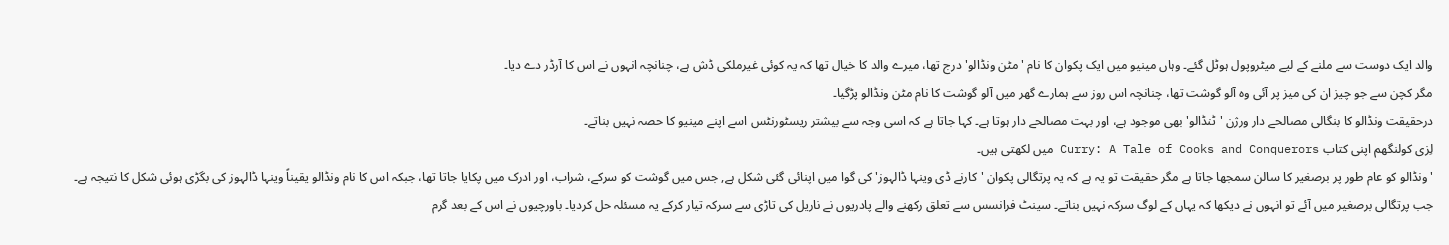والد ایک دوست سے ملنے کے لیے میٹروپول ہوٹل گئے۔ وہاں مینیو میں ایک پکوان کا نام 'مٹن ونڈالو' درج تھا، میرے والد کا خیال تھا کہ یہ کوئی غیرملکی ڈش ہے، چنانچہ انہوں نے اس کا آرڈر دے دیا۔
مگر کچن سے جو چیز ان کی میز پر آئی وہ آلو گوشت تھا، چنانچہ اس روز سے ہمارے گھر میں آلو گوشت کا نام مٹن ونڈالو پڑگیا۔
درحقیقت ونڈالو کا بنگالی مصالحے دار ورژن 'ٹنڈالو' بھی موجود ہے، اور بہت مصالحے دار ہوتا ہے۔ کہا جاتا ہے کہ اسی وجہ سے بیشتر ریسٹورنٹس اسے اپنے مینیو کا حصہ نہیں بناتے۔
لِزی کولنگھم اپنی کتاب Curry: A Tale of Cooks and Conquerors میں لکھتی ہیں۔
'ونڈالو کو عام طور پر برصغیر کا سالن سمجھا جاتا ہے مگر حقیقت تو یہ ہے کہ یہ پرتگالی پکوان 'کارنے ڈی وینہا ڈالہوز' کی گوا میں اپنائی گئی شکل ہے, جس میں گوشت کو سرکے، شراب، اور ادرک میں پکایا جاتا تھا، جبکہ اس کا نام ونڈالو یقیناً وینہا ڈالہوز کی بگڑی ہوئی شکل کا نتیجہ ہے۔
جب پرتگالی برصغیر میں آئے تو انہوں نے دیکھا کہ یہاں کے لوگ سرکہ نہیں بناتے۔ سینٹ فرانسس سے تعلق رکھنے والے پادریوں نے ناریل کی تاڑی سے سرکہ تیار کرکے یہ مسئلہ حل کردیا۔ باورچیوں نے اس کے بعد گرم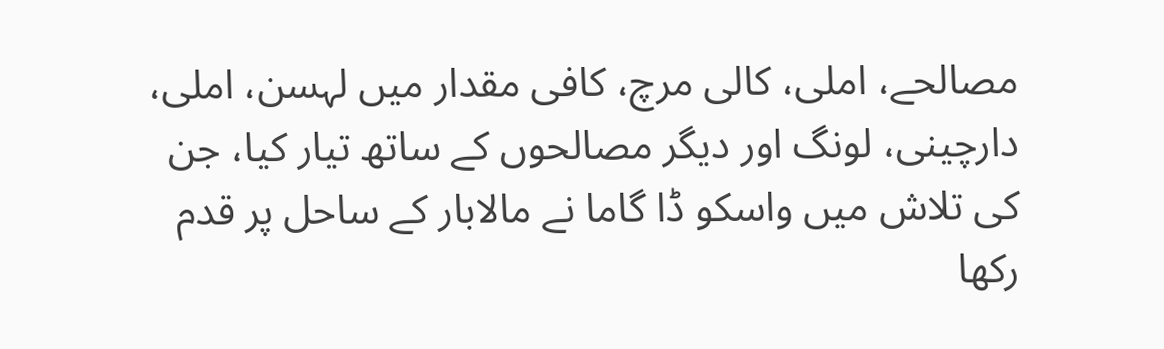مصالحے، املی، کالی مرچ، کافی مقدار میں لہسن، املی، دارچینی، لونگ اور دیگر مصالحوں کے ساتھ تیار کیا، جن کی تلاش میں واسکو ڈا گاما نے مالابار کے ساحل پر قدم رکھا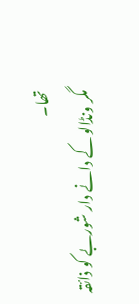تھا۔
مگر ونڈالو کے دانے دار شوربے کو ذائقہ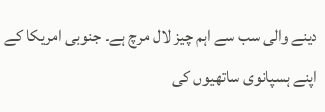دینے والی سب سے اہم چیز لال مرچ ہے۔ جنوبی امریکا کے اپنے ہسپانوی ساتھیوں کی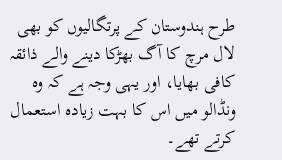طرح ہندوستان کے پرتگالیوں کو بھی لال مرچ کا آگ بھڑکا دینے والے ذائقہ کافی بھایا، اور یہی وجہ ہے کہ وہ ونڈالو میں اس کا بہت زیادہ استعمال کرتے تھے۔